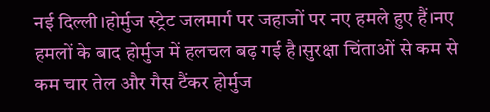नई दिल्ली।होर्मुज स्ट्रेट जलमार्ग पर जहाजों पर नए हमले हुए हैं।नए हमलों के बाद होर्मुज में हलचल बढ़ गई है।सुरक्षा चिंताओं से कम से कम चार तेल और गैस टैंकर होर्मुज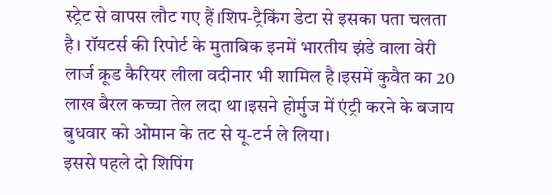स्ट्रेट से वापस लौट गए हैं।शिप-ट्रैकिंग डेटा से इसका पता चलता है। रॉयटर्स की रिपोर्ट के मुताबिक इनमें भारतीय झंडे वाला वेरी लार्ज क्रूड कैरियर लीला वदीनार भी शामिल है।इसमें कुवैत का 20 लाख बैरल कच्चा तेल लदा था।इसने होर्मुज में एंट्री करने के बजाय बुधवार को ओमान के तट से यू-टर्न ले लिया।
इससे पहले दो शिपिंग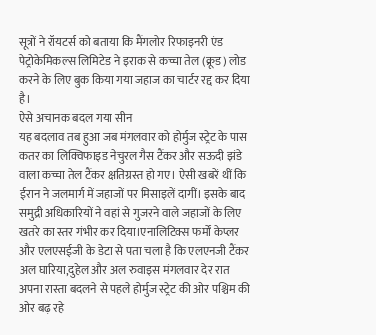सूत्रों ने रॉयटर्स को बताया कि मैंगलोर रिफाइनरी एंड पेट्रोकेमिकल्स लिमिटेड ने इराक से कच्चा तेल (क्रूड) लोड करने के लिए बुक किया गया जहाज का चार्टर रद्द कर दिया है।
ऐसे अचानक बदल गया सीन
यह बदलाव तब हुआ जब मंगलवार को होर्मुज स्ट्रेट के पास कतर का लिक्विफाइड नेचुरल गैस टैंकर और सऊदी झंडे वाला कच्चा तेल टैंकर क्षतिग्रस्त हो गए। ऐसी खबरें थीं कि ईरान ने जलमार्ग में जहाजों पर मिसाइलें दागीं। इसके बाद समुद्री अधिकारियों ने वहां से गुजरने वाले जहाजों के लिए खतरे का स्तर गंभीर कर दिया।एनालिटिक्स फर्मों केप्लर और एलएसईजी के डेटा से पता चला है कि एलएनजी टैंकर अल घारिया,दुहेल और अल रुवाइस मंगलवार देर रात अपना रास्ता बदलने से पहले होर्मुज स्ट्रेट की ओर पश्चिम की ओर बढ़ रहे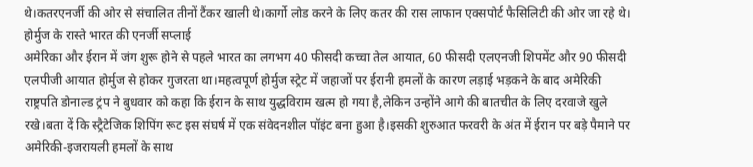थे।कतरएनर्जी की ओर से संचालित तीनों टैंकर खाली थे।कार्गो लोड करने के लिए कतर की रास लाफान एक्सपोर्ट फैसिलिटी की ओर जा रहे थे।
होर्मुज के रास्ते भारत की एनर्जी सप्लाई
अमेरिका और ईरान में जंग शुरू होने से पहले भारत का लगभग 40 फीसदी कच्चा तेल आयात, 60 फीसदी एलएनजी शिपमेंट और 90 फीसदी एलपीजी आयात होर्मुज से होकर गुजरता था।महत्वपूर्ण होर्मुज स्ट्रेट में जहाजों पर ईरानी हमलों के कारण लड़ाई भड़कने के बाद अमेरिकी राष्ट्रपति डोनाल्ड ट्रंप ने बुधवार को कहा कि ईरान के साथ युद्धविराम खत्म हो गया है,लेकिन उन्होंने आगे की बातचीत के लिए दरवाजे खुले रखे।बता दें कि स्ट्रैटेजिक शिपिंग रूट इस संघर्ष में एक संवेदनशील पॉइंट बना हुआ है।इसकी शुरुआत फरवरी के अंत में ईरान पर बड़े पैमाने पर अमेरिकी-इजरायली हमलों के साथ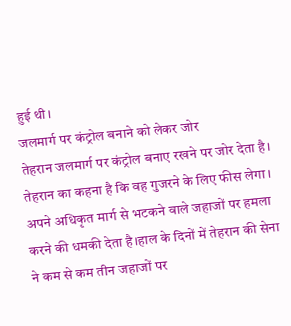हुई थी।
जलमार्ग पर कंट्रोल बनाने को लेकर जोर
तेहरान जलमार्ग पर कंट्रोल बनाए रखने पर जोर देता है। तेहरान का कहना है कि वह गुजरने के लिए फीस लेगा। अपने अधिकृत मार्ग से भटकने वाले जहाजों पर हमला करने की धमकी देता है।हाल के दिनों में तेहरान की सेना ने कम से कम तीन जहाजों पर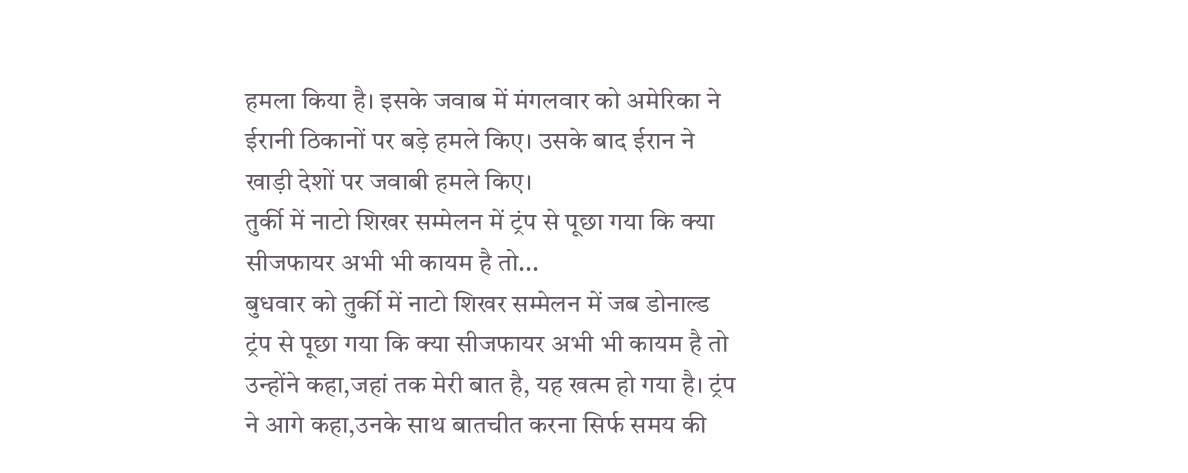हमला किया है। इसके जवाब में मंगलवार को अमेरिका ने ईरानी ठिकानों पर बड़े हमले किए। उसके बाद ईरान ने खाड़ी देशों पर जवाबी हमले किए।
तुर्की में नाटो शिखर सम्मेलन में ट्रंप से पूछा गया कि क्या सीजफायर अभी भी कायम है तो...
बुधवार को तुर्की में नाटो शिखर सम्मेलन में जब डोनाल्ड ट्रंप से पूछा गया कि क्या सीजफायर अभी भी कायम है तो उन्होंने कहा,जहां तक मेरी बात है, यह खत्म हो गया है। ट्रंप ने आगे कहा,उनके साथ बातचीत करना सिर्फ समय की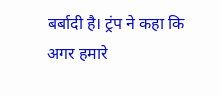बर्बादी है। ट्रंप ने कहा कि अगर हमारे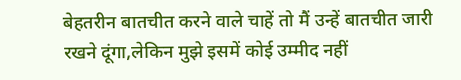बेहतरीन बातचीत करने वाले चाहें तो मैं उन्हें बातचीत जारी रखने दूंगा,लेकिन मुझे इसमें कोई उम्मीद नहीं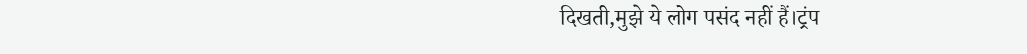दिखती,मुझे ये लोग पसंद नहीं हैं।ट्रंप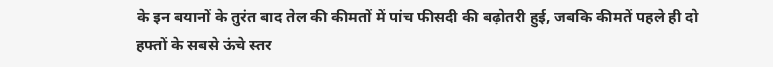के इन बयानों के तुरंत बाद तेल की कीमतों में पांच फीसदी की बढ़ोतरी हुई, जबकि कीमतें पहले ही दो हफ्तों के सबसे ऊंचे स्तर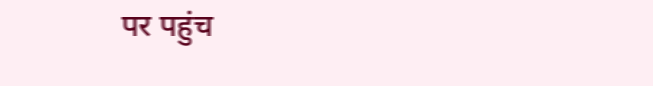पर पहुंच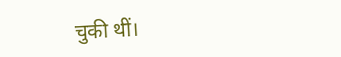चुकी थीं।